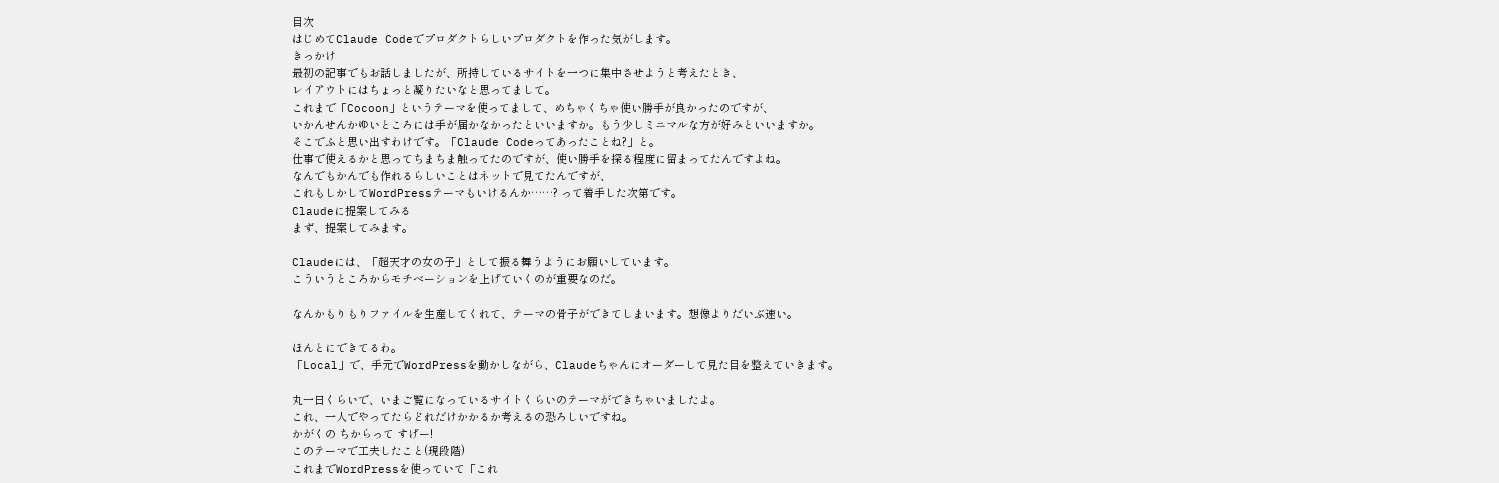目次
はじめてClaude Codeでプロダクトらしいプロダクトを作った気がします。
きっかけ
最初の記事でもお話しましたが、所持しているサイトを一つに集中させようと考えたとき、
レイアウトにはちょっと凝りたいなと思ってまして。
これまで「Cocoon」というテーマを使ってまして、めちゃくちゃ使い勝手が良かったのですが、
いかんせんかゆいところには手が届かなかったといいますか。もう少しミニマルな方が好みといいますか。
そこでふと思い出すわけです。「Claude Codeってあったことね?」と。
仕事で使えるかと思ってちまちま触ってたのですが、使い勝手を探る程度に留まってたんですよね。
なんでもかんでも作れるらしいことはネットで見てたんですが、
これもしかしてWordPressテーマもいけるんか……? って着手した次第です。
Claudeに提案してみる
まず、提案してみます。

Claudeには、「超天才の女の子」として振る舞うようにお願いしています。
こういうところからモチベーションを上げていくのが重要なのだ。

なんかもりもりファイルを生産してくれて、テーマの骨子ができてしまいます。想像よりだいぶ速い。

ほんとにできてるわ。
「Local」で、手元でWordPressを動かしながら、Claudeちゃんにオーダーして見た目を整えていきます。

丸一日くらいで、いまご覧になっているサイトくらいのテーマができちゃいましたよ。
これ、一人でやってたらどれだけかかるか考えるの恐ろしいですね。
かがくの ちからって すげー!
このテーマで工夫したこと(現段階)
これまでWordPressを使っていて「これ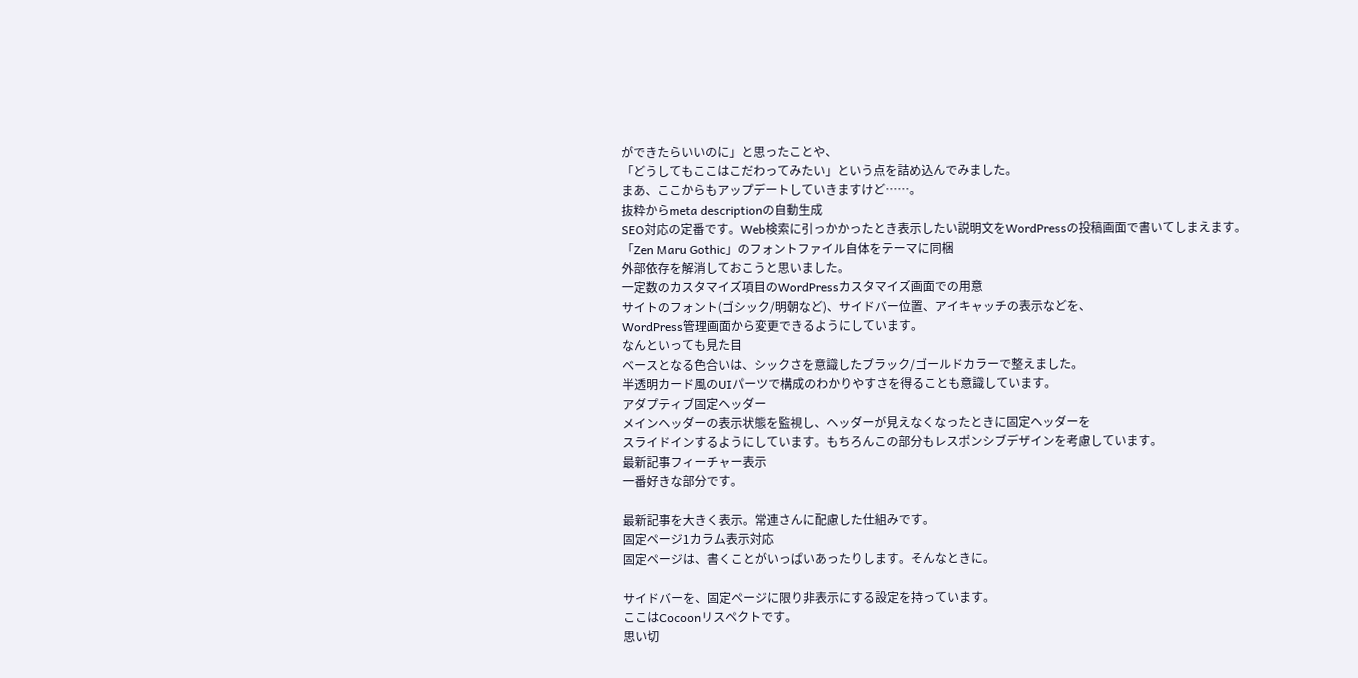ができたらいいのに」と思ったことや、
「どうしてもここはこだわってみたい」という点を詰め込んでみました。
まあ、ここからもアップデートしていきますけど……。
抜粋からmeta descriptionの自動生成
SEO対応の定番です。Web検索に引っかかったとき表示したい説明文をWordPressの投稿画面で書いてしまえます。
「Zen Maru Gothic」のフォントファイル自体をテーマに同梱
外部依存を解消しておこうと思いました。
一定数のカスタマイズ項目のWordPressカスタマイズ画面での用意
サイトのフォント(ゴシック/明朝など)、サイドバー位置、アイキャッチの表示などを、
WordPress管理画面から変更できるようにしています。
なんといっても見た目
ベースとなる色合いは、シックさを意識したブラック/ゴールドカラーで整えました。
半透明カード風のUIパーツで構成のわかりやすさを得ることも意識しています。
アダプティブ固定ヘッダー
メインヘッダーの表示状態を監視し、ヘッダーが見えなくなったときに固定ヘッダーを
スライドインするようにしています。もちろんこの部分もレスポンシブデザインを考慮しています。
最新記事フィーチャー表示
一番好きな部分です。

最新記事を大きく表示。常連さんに配慮した仕組みです。
固定ページ1カラム表示対応
固定ページは、書くことがいっぱいあったりします。そんなときに。

サイドバーを、固定ページに限り非表示にする設定を持っています。
ここはCocoonリスペクトです。
思い切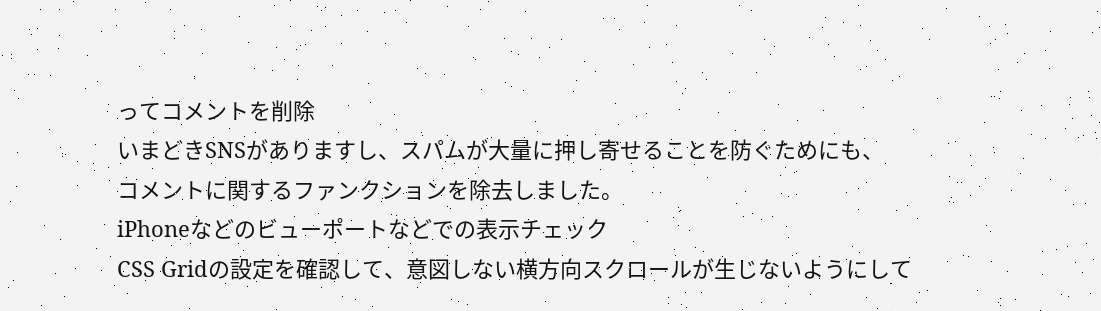ってコメントを削除
いまどきSNSがありますし、スパムが大量に押し寄せることを防ぐためにも、
コメントに関するファンクションを除去しました。
iPhoneなどのビューポートなどでの表示チェック
CSS Gridの設定を確認して、意図しない横方向スクロールが生じないようにして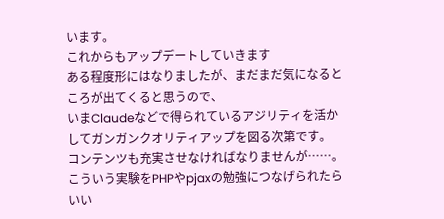います。
これからもアップデートしていきます
ある程度形にはなりましたが、まだまだ気になるところが出てくると思うので、
いまClaudeなどで得られているアジリティを活かしてガンガンクオリティアップを図る次第です。
コンテンツも充実させなければなりませんが……。
こういう実験をPHPやpjaxの勉強につなげられたらいい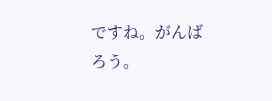ですね。がんばろう。